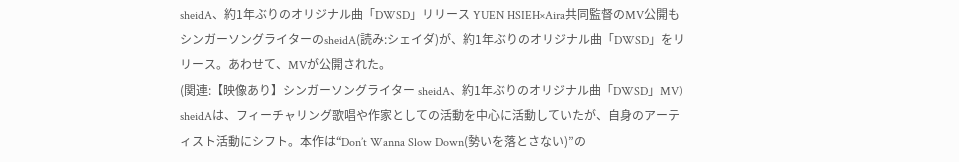sheidA、約1年ぶりのオリジナル曲「DWSD」リリース YUEN HSIEH×Aira共同監督のMV公開も
シンガーソングライターのsheidA(読み:シェイダ)が、約1年ぶりのオリジナル曲「DWSD」をリリース。あわせて、MVが公開された。
(関連:【映像あり】シンガーソングライター sheidA、約1年ぶりのオリジナル曲「DWSD」MV)
sheidAは、フィーチャリング歌唱や作家としての活動を中心に活動していたが、自身のアーティスト活動にシフト。本作は“Don’t Wanna Slow Down(勢いを落とさない)”の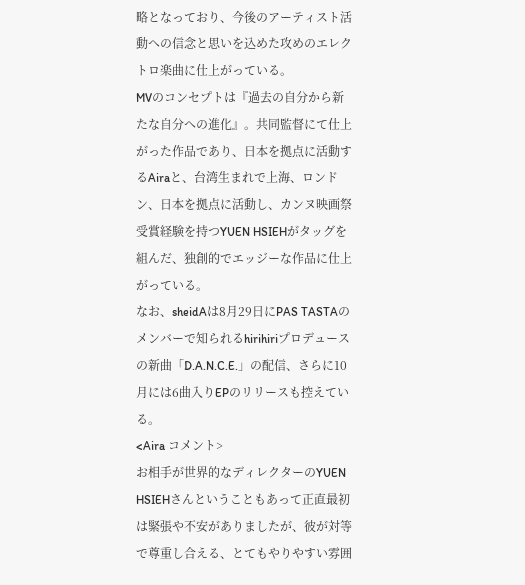略となっており、今後のアーティスト活動への信念と思いを込めた攻めのエレクトロ楽曲に仕上がっている。
MVのコンセプトは『過去の自分から新たな自分への進化』。共同監督にて仕上がった作品であり、日本を拠点に活動するAiraと、台湾生まれで上海、ロンドン、日本を拠点に活動し、カンヌ映画祭受賞経験を持つYUEN HSIEHがタッグを組んだ、独創的でエッジーな作品に仕上がっている。
なお、sheidAは8月29日にPAS TASTAのメンバーで知られるhirihiriプロデュースの新曲「D.A.N.C.E.」の配信、さらに10月には6曲入りEPのリリースも控えている。
<Aira コメント>
お相手が世界的なディレクターのYUEN HSIEHさんということもあって正直最初は緊張や不安がありましたが、彼が対等で尊重し合える、とてもやりやすい雰囲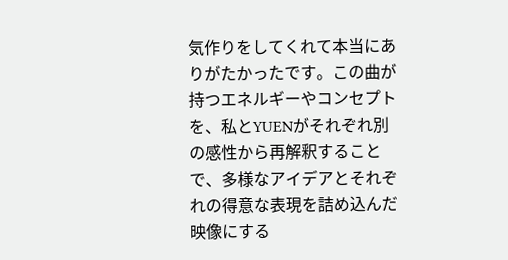気作りをしてくれて本当にありがたかったです。この曲が持つエネルギーやコンセプトを、私とYUENがそれぞれ別の感性から再解釈することで、多様なアイデアとそれぞれの得意な表現を詰め込んだ映像にする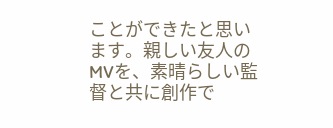ことができたと思います。親しい友人のMVを、素晴らしい監督と共に創作で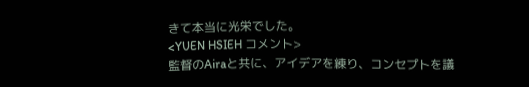きて本当に光栄でした。
<YUEN HSIEH コメント>
監督のAiraと共に、アイデアを練り、コンセプトを議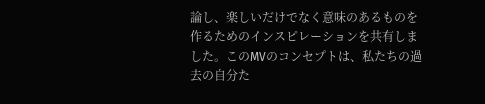論し、楽しいだけでなく意味のあるものを作るためのインスピレーションを共有しました。このMVのコンセプトは、私たちの過去の自分た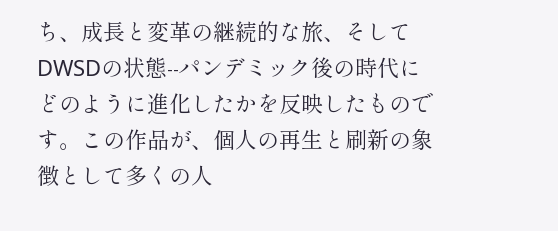ち、成長と変革の継続的な旅、そしてDWSDの状態--パンデミック後の時代にどのように進化したかを反映したものです。この作品が、個人の再生と刷新の象徴として多くの人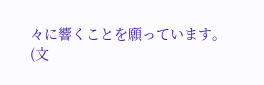々に響くことを願っています。
(文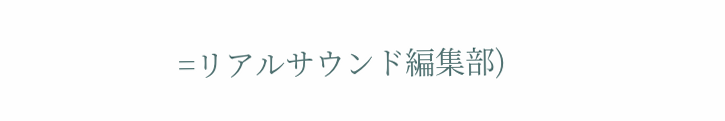=リアルサウンド編集部)